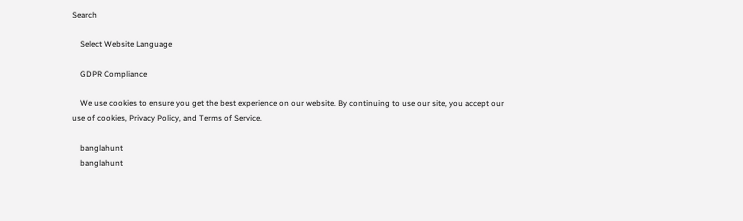Search

    Select Website Language

    GDPR Compliance

    We use cookies to ensure you get the best experience on our website. By continuing to use our site, you accept our use of cookies, Privacy Policy, and Terms of Service.

    banglahunt
    banglahunt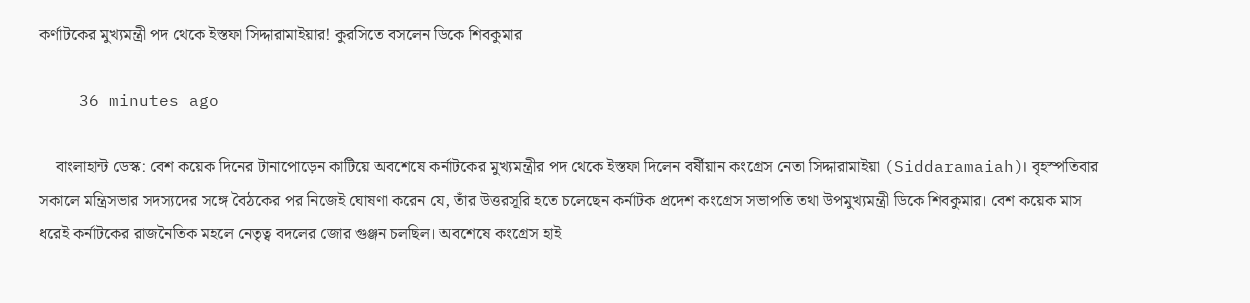কর্ণাটকের মুখ্যমন্ত্রী পদ থেকে ইস্তফা সিদ্দারামাইয়ার! কুরসিতে বসলেন ডিকে শিবকুমার

    36 minutes ago

    বাংলাহান্ট ডেস্ক: বেশ কয়েক দিনের টানাপোড়েন কাটিয়ে অবশেষে কর্নাটকের মুখ্যমন্ত্রীর পদ থেকে ইস্তফা দিলেন বর্ষীয়ান কংগ্রেস নেতা সিদ্দারামাইয়া (Siddaramaiah)। বৃহস্পতিবার সকালে মন্ত্রিসভার সদস্যদের সঙ্গে বৈঠকের পর নিজেই ঘোষণা করেন যে, তাঁর উত্তরসূরি হতে চলেছেন কর্নাটক প্রদেশ কংগ্রেস সভাপতি তথা উপমুখ্যমন্ত্রী ডিকে শিবকুমার। বেশ কয়েক মাস ধরেই কর্নাটকের রাজনৈতিক মহলে নেতৃত্ব বদলের জোর গুঞ্জন চলছিল। অবশেষে কংগ্রেস হাই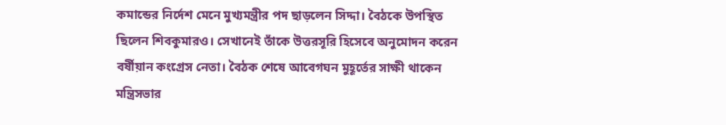কমান্ডের নির্দেশ মেনে মুখ্যমন্ত্রীর পদ ছাড়লেন সিদ্দা। বৈঠকে উপস্থিত ছিলেন শিবকুমারও। সেখানেই তাঁকে উত্তরসূরি হিসেবে অনুমোদন করেন বর্ষীয়ান কংগ্রেস নেতা। বৈঠক শেষে আবেগঘন মুহূর্তের সাক্ষী থাকেন মন্ত্রিসভার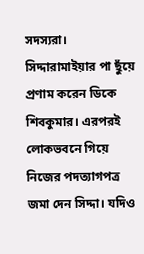সদস্যরা। সিদ্দারামাইয়ার পা ছুঁয়ে প্রণাম করেন ডিকে শিবকুমার। এরপরই লোকভবনে গিয়ে নিজের পদত্যাগপত্র জমা দেন সিদ্দা। যদিও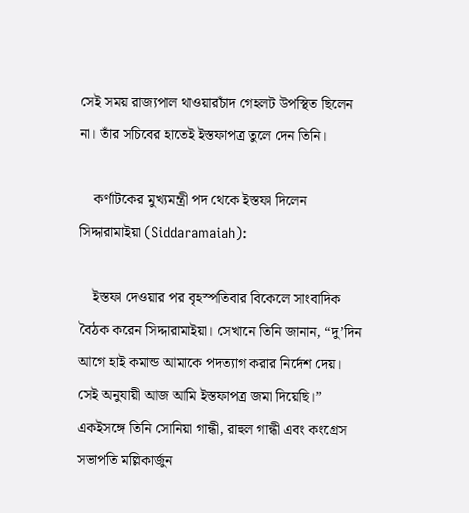সেই সময় রাজ্যপাল থাওয়ারচাঁদ গেহলট উপস্থিত ছিলেন না। তাঁর সচিবের হাতেই ইস্তফাপত্র তুলে দেন তিনি।

    কর্ণাটকের মুখ্যমন্ত্রী পদ থেকে ইস্তফা দিলেন সিদ্দারামাইয়া (Siddaramaiah):

    ইস্তফা দেওয়ার পর বৃহস্পতিবার বিকেলে সাংবাদিক বৈঠক করেন সিদ্দারামাইয়া। সেখানে তিনি জানান, “দু’দিন আগে হাই কমান্ড আমাকে পদত্যাগ করার নির্দেশ দেয়। সেই অনুযায়ী আজ আমি ইস্তফাপত্র জমা দিয়েছি।” একইসঙ্গে তিনি সোনিয়া গান্ধী, রাহুল গান্ধী এবং কংগ্রেস সভাপতি মল্লিকার্জুন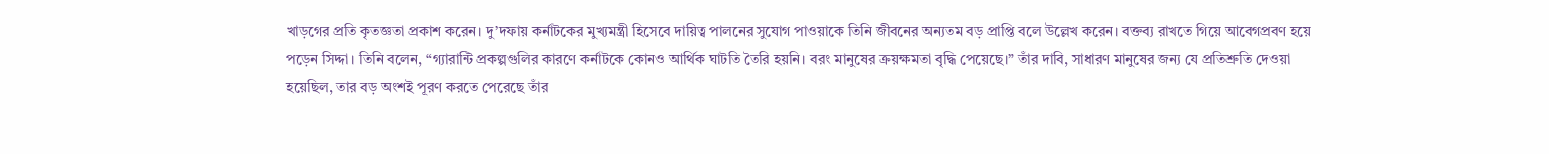খাড়গের প্রতি কৃতজ্ঞতা প্রকাশ করেন। দু’দফায় কর্নাটকের মুখ্যমন্ত্রী হিসেবে দায়িত্ব পালনের সুযোগ পাওয়াকে তিনি জীবনের অন্যতম বড় প্রাপ্তি বলে উল্লেখ করেন। বক্তব্য রাখতে গিয়ে আবেগপ্রবণ হয়ে পড়েন সিদ্দা। তিনি বলেন, “গ্যারান্টি প্রকল্পগুলির কারণে কর্নাটকে কোনও আর্থিক ঘাটতি তৈরি হয়নি। বরং মানুষের ক্রয়ক্ষমতা বৃদ্ধি পেয়েছে।” তাঁর দাবি, সাধারণ মানুষের জন্য যে প্রতিশ্রুতি দেওয়া হয়েছিল, তার বড় অংশই পূরণ করতে পেরেছে তাঁর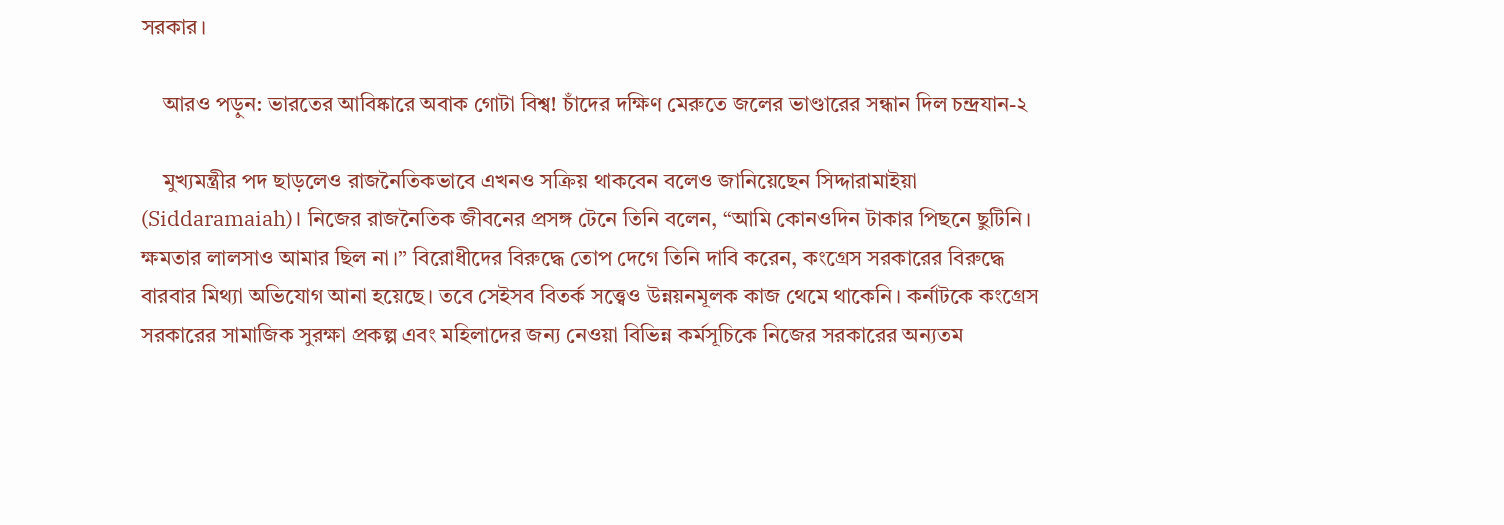সরকার।

    আরও পড়ুন: ভারতের আবিষ্কারে অবাক গোটা বিশ্ব! চাঁদের দক্ষিণ মেরুতে জলের ভাণ্ডারের সন্ধান দিল চন্দ্রযান-২

    মুখ্যমন্ত্রীর পদ ছাড়লেও রাজনৈতিকভাবে এখনও সক্রিয় থাকবেন বলেও জানিয়েছেন সিদ্দারামাইয়া (Siddaramaiah)। নিজের রাজনৈতিক জীবনের প্রসঙ্গ টেনে তিনি বলেন, “আমি কোনওদিন টাকার পিছনে ছুটিনি। ক্ষমতার লালসাও আমার ছিল না।” বিরোধীদের বিরুদ্ধে তোপ দেগে তিনি দাবি করেন, কংগ্রেস সরকারের বিরুদ্ধে বারবার মিথ্যা অভিযোগ আনা হয়েছে। তবে সেইসব বিতর্ক সত্ত্বেও উন্নয়নমূলক কাজ থেমে থাকেনি। কর্নাটকে কংগ্রেস সরকারের সামাজিক সুরক্ষা প্রকল্প এবং মহিলাদের জন্য নেওয়া বিভিন্ন কর্মসূচিকে নিজের সরকারের অন্যতম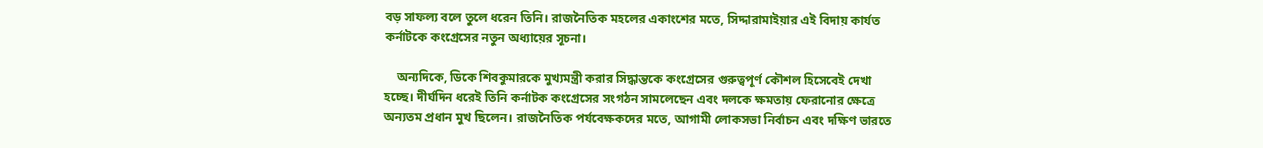বড় সাফল্য বলে তুলে ধরেন তিনি। রাজনৈতিক মহলের একাংশের মতে, সিদ্দারামাইয়ার এই বিদায় কার্যত কর্নাটকে কংগ্রেসের নতুন অধ্যায়ের সূচনা।

    অন্যদিকে, ডিকে শিবকুমারকে মুখ্যমন্ত্রী করার সিদ্ধান্তকে কংগ্রেসের গুরুত্বপূর্ণ কৌশল হিসেবেই দেখা হচ্ছে। দীর্ঘদিন ধরেই তিনি কর্নাটক কংগ্রেসের সংগঠন সামলেছেন এবং দলকে ক্ষমতায় ফেরানোর ক্ষেত্রে অন্যতম প্রধান মুখ ছিলেন। রাজনৈতিক পর্যবেক্ষকদের মতে, আগামী লোকসভা নির্বাচন এবং দক্ষিণ ভারতে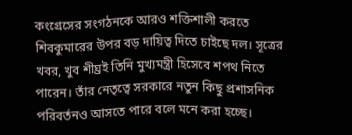কংগ্রেসের সংগঠনকে আরও শক্তিশালী করতে শিবকুমারের উপর বড় দায়িত্ব দিতে চাইছে দল। সূত্রের খবর, খুব শীঘ্রই তিনি মুখ্যমন্ত্রী হিসেবে শপথ নিতে পারেন। তাঁর নেতৃত্বে সরকারে নতুন কিছু প্রশাসনিক পরিবর্তনও আসতে পারে বলে মনে করা হচ্ছে।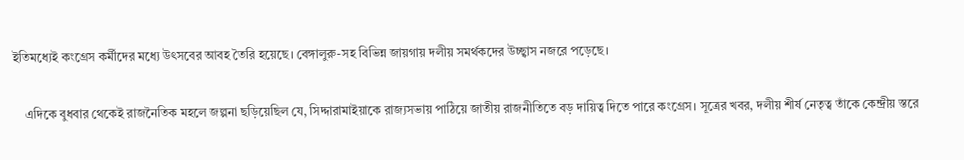ইতিমধ্যেই কংগ্রেস কর্মীদের মধ্যে উৎসবের আবহ তৈরি হয়েছে। বেঙ্গালুরু-সহ বিভিন্ন জায়গায় দলীয় সমর্থকদের উচ্ছ্বাস নজরে পড়েছে।

    এদিকে বুধবার থেকেই রাজনৈতিক মহলে জল্পনা ছড়িয়েছিল যে, সিদ্দারামাইয়াকে রাজ্যসভায় পাঠিয়ে জাতীয় রাজনীতিতে বড় দায়িত্ব দিতে পারে কংগ্রেস। সূত্রের খবর, দলীয় শীর্ষ নেতৃত্ব তাঁকে কেন্দ্রীয় স্তরে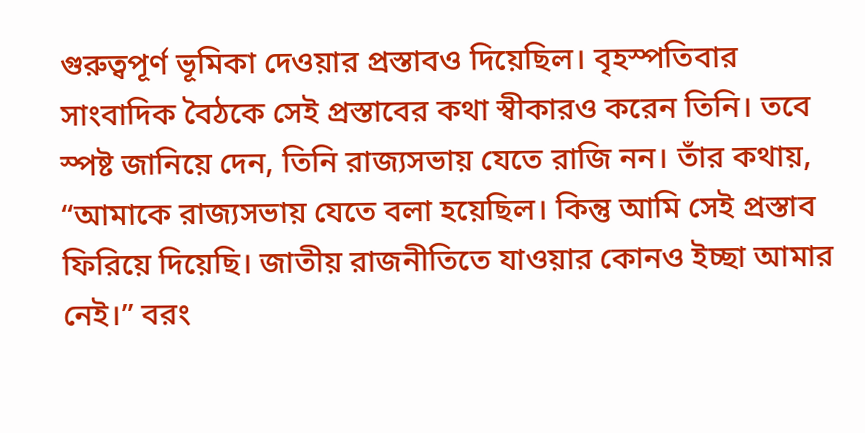গুরুত্বপূর্ণ ভূমিকা দেওয়ার প্রস্তাবও দিয়েছিল। বৃহস্পতিবার সাংবাদিক বৈঠকে সেই প্রস্তাবের কথা স্বীকারও করেন তিনি। তবে স্পষ্ট জানিয়ে দেন, তিনি রাজ্যসভায় যেতে রাজি নন। তাঁর কথায়, “আমাকে রাজ্যসভায় যেতে বলা হয়েছিল। কিন্তু আমি সেই প্রস্তাব ফিরিয়ে দিয়েছি। জাতীয় রাজনীতিতে যাওয়ার কোনও ইচ্ছা আমার নেই।” বরং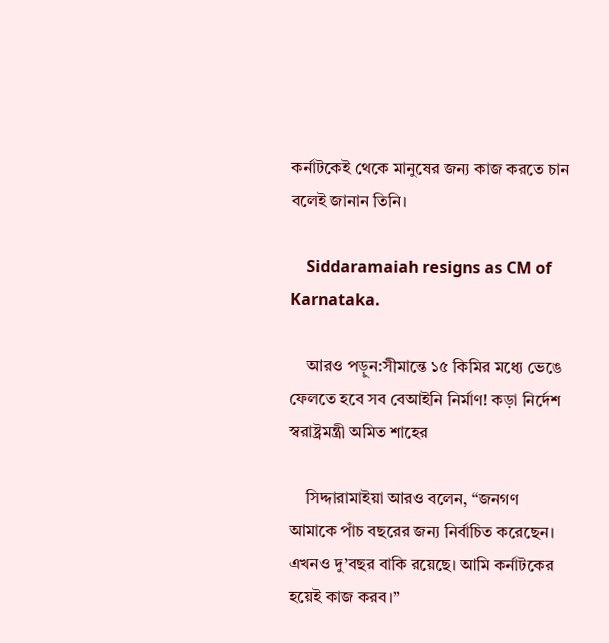কর্নাটকেই থেকে মানুষের জন্য কাজ করতে চান বলেই জানান তিনি।

    Siddaramaiah resigns as CM of Karnataka.

    আরও পড়ুন:সীমান্তে ১৫ কিমির মধ্যে ভেঙে ফেলতে হবে সব বেআইনি নির্মাণ! কড়া নির্দেশ স্বরাষ্ট্রমন্ত্রী অমিত শাহের

    সিদ্দারামাইয়া আরও বলেন, “জনগণ আমাকে পাঁচ বছরের জন্য নির্বাচিত করেছেন। এখনও দু’বছর বাকি রয়েছে। আমি কর্নাটকের হয়েই কাজ করব।”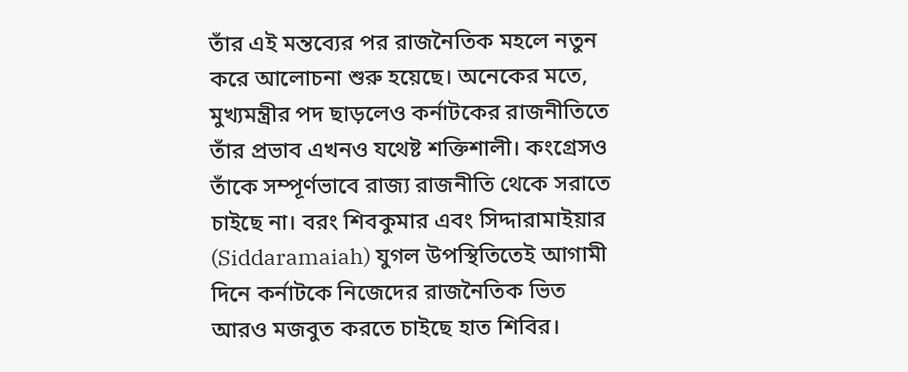তাঁর এই মন্তব্যের পর রাজনৈতিক মহলে নতুন করে আলোচনা শুরু হয়েছে। অনেকের মতে, মুখ্যমন্ত্রীর পদ ছাড়লেও কর্নাটকের রাজনীতিতে তাঁর প্রভাব এখনও যথেষ্ট শক্তিশালী। কংগ্রেসও তাঁকে সম্পূর্ণভাবে রাজ্য রাজনীতি থেকে সরাতে চাইছে না। বরং শিবকুমার এবং সিদ্দারামাইয়ার (Siddaramaiah) যুগল উপস্থিতিতেই আগামী দিনে কর্নাটকে নিজেদের রাজনৈতিক ভিত আরও মজবুত করতে চাইছে হাত শিবির।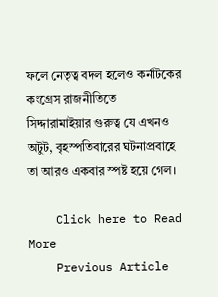ফলে নেতৃত্ব বদল হলেও কর্নাটকের কংগ্রেস রাজনীতিতে সিদ্দারামাইয়ার গুরুত্ব যে এখনও অটুট, বৃহস্পতিবারের ঘটনাপ্রবাহে তা আরও একবার স্পষ্ট হয়ে গেল।

    Click here to Read More
    Previous Article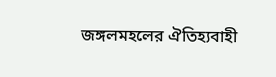জঙ্গলমহলের ঐতিহ্যবাহী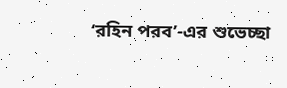‘রহিন পরব’-এর শুভেচ্ছা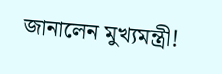জানালেন মুখ্যমন্ত্রী!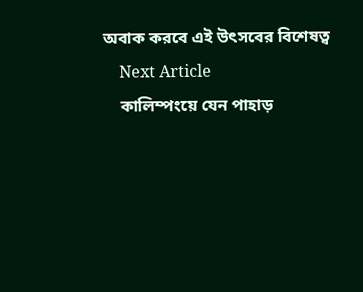অবাক করবে এই উৎসবের বিশেষত্ব
    Next Article
    কালিম্পংয়ে যেন পাহাড়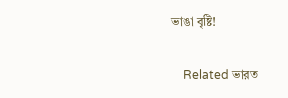ভাঙা বৃষ্টি!

    Related ভারত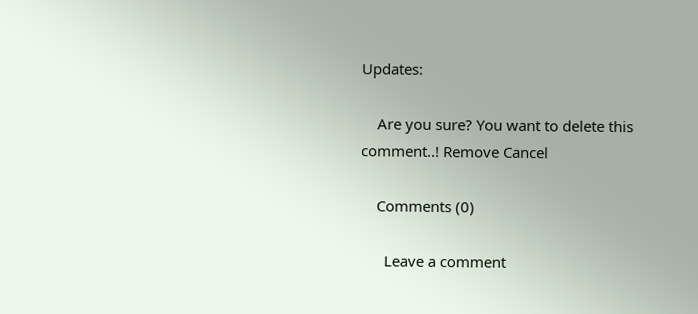Updates:

    Are you sure? You want to delete this comment..! Remove Cancel

    Comments (0)

      Leave a comment